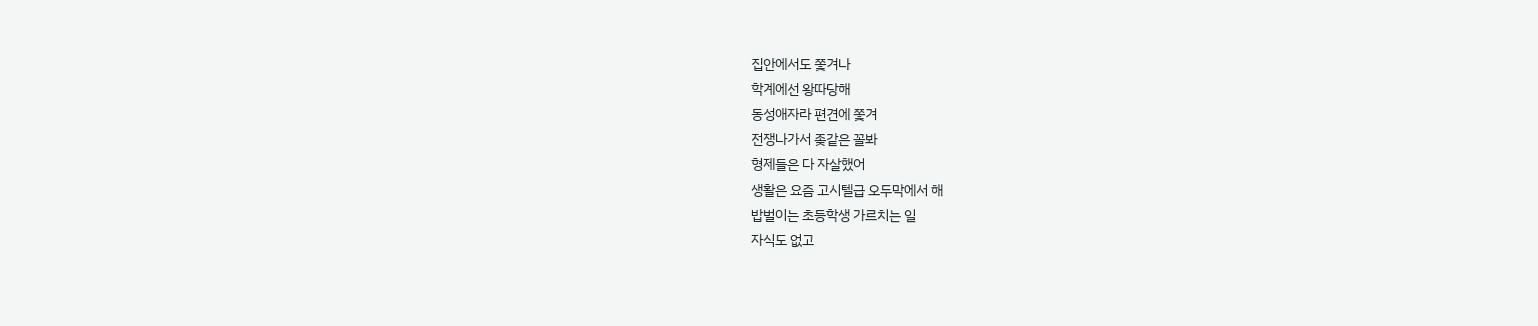집안에서도 쫓겨나
학계에선 왕따당해
동성애자라 편견에 쫓겨
전쟁나가서 좆같은 꼴봐
형제들은 다 자살했어
생활은 요즘 고시텔급 오두막에서 해
밥벌이는 초등학생 가르치는 일
자식도 없고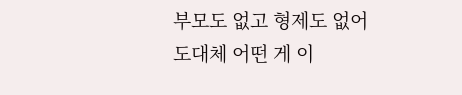부모도 없고 형제도 없어
도대체 어떤 게 이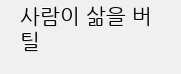사람이 삶을 버틸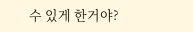수 있게 한거야?